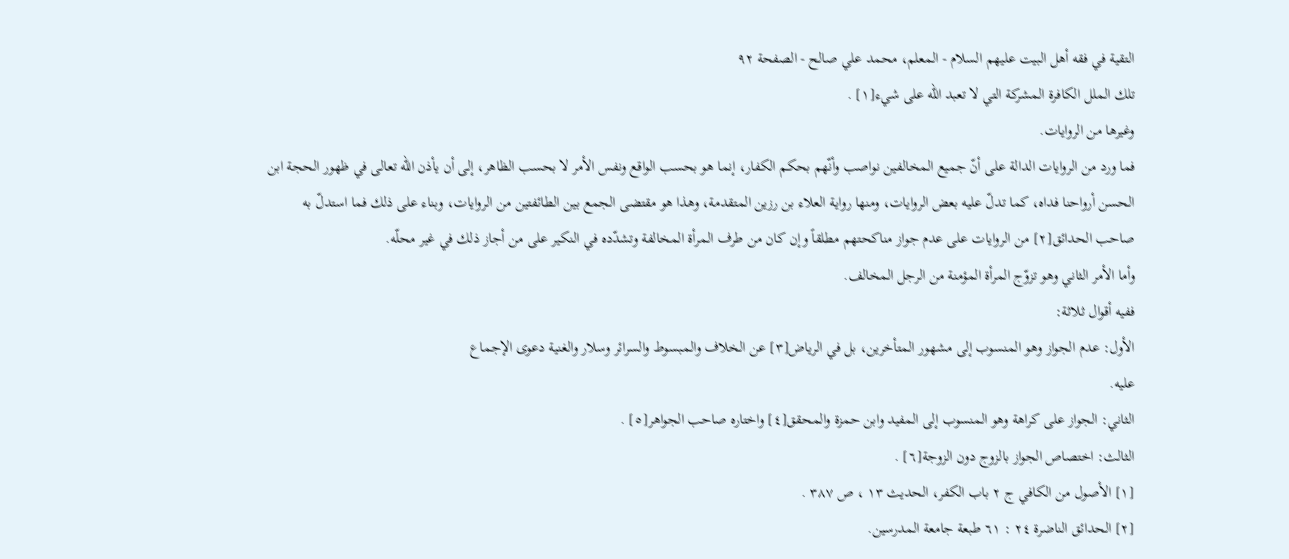التقية في فقه أهل البيت عليهم السلام - المعلم، محمد علي صالح - الصفحة ٩٢
تلك الملل الكافرة المشركة التي لا تعبد الله على شيء[١] .
وغيرها من الروايات.
فما ورد من الروايات الدالة على أنّ جميع المخالفين نواصب وأنّهم بحكم الكفار، إنما هو بحسب الواقع ونفس الأمر لا بحسب الظاهر، إلى أن يأذن الله تعالى في ظهور الحجة ابن الحسن أرواحنا فداه، كما تدلّ عليه بعض الروايات، ومنها رواية العلاء بن رزين المتقدمة، وهذا هو مقتضى الجمع بين الطائفتين من الروايات، وبناء على ذلك فما استدلّ به صاحب الحدائق[٢] من الروايات على عدم جواز مناكحتهم مطلقاً وإن كان من طرف المرأة المخالفة وتشدّده في النكير على من أجاز ذلك في غير محلّه.
وأما الأمر الثاني وهو تزوّج المرأة المؤمنة من الرجل المخالف.
ففيه أقوال ثلاثة:
الأول: عدم الجواز وهو المنسوب إلى مشهور المتأخرين، بل في الرياض[٣] عن الخلاف والمبسوط والسرائر وسلار والغنية دعوى الإجماع
عليه.
الثاني: الجواز على كراهة وهو المنسوب إلى المفيد وابن حمزة والمحقق[٤] واختاره صاحب الجواهر[٥] .
الثالث: اختصاص الجواز بالزوج دون الزوجة[٦] .
[١] الأصول من الكافي ج ٢ باب الكفر، الحديث ١٣ ، ص ٣٨٧ .
[٢] الحدائق الناضرة ٢٤ : ٦١ طبعة جامعة المدرسين.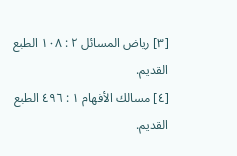[٣] رياض المسائل ٢ : ١٠٨ الطبع القديم.
[٤] مسالك الأفهام ١ : ٤٩٦ الطبع القديم.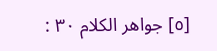[٥] جواهر الكلام ٣٠ :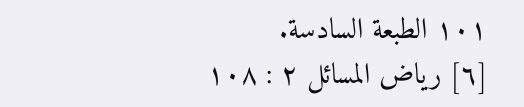١٠١ الطبعة السادسة.
[٦] رياض المسائل ٢ : ١٠٨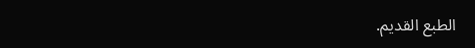الطبع القديم.